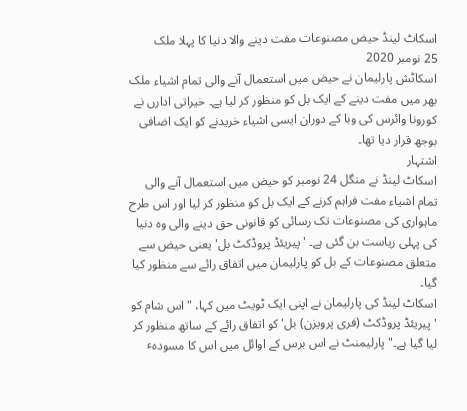اسکاٹ لینڈ حیض مصنوعات مفت دینے والا دنیا کا پہلا ملک
25 نومبر 2020
اسکاٹش پارلیمان نے حیض میں استعمال آنے والی تمام اشیاء ملک بھر میں مفت دینے کے ایک بل کو منظور کر لیا ہے۔ خیراتی ادارں نے کورونا وائرس کی وبا کے دوران ایسی اشیاء خریدنے کو ایک اضافی بوجھ قرار دیا تھا۔
اشتہار
اسکاٹ لینڈ نے منگل 24 نومبر کو حیض میں استعمال آنے والی تمام اشیاء مفت فراہم کرنے کے ایک بل کو منظور کر لیا اور اس طرح ماہواری کی مصنوعات تک رسائی کو قانونی حق دینے والی وہ دنیا کی پہلی ریاست بن گئی ہے۔ 'پیریئڈ پروڈکٹ بل' یعنی حیض سے متعلق مصنوعات کے بل کو پارلیمان میں اتفاق رائے سے منظور کیا گيا۔
اسکاٹ لینڈ کی پارلیمان نے اپنی ایک ٹویٹ میں کہا، "اس شام کو 'پیریئڈ پروڈکٹ (فری پرویزن) بل' کو اتفاق رائے کے ساتھ منظور کر لیا گيا ہے۔" پارلیمنٹ نے اس برس کے اوائل میں اس کا مسودہٴ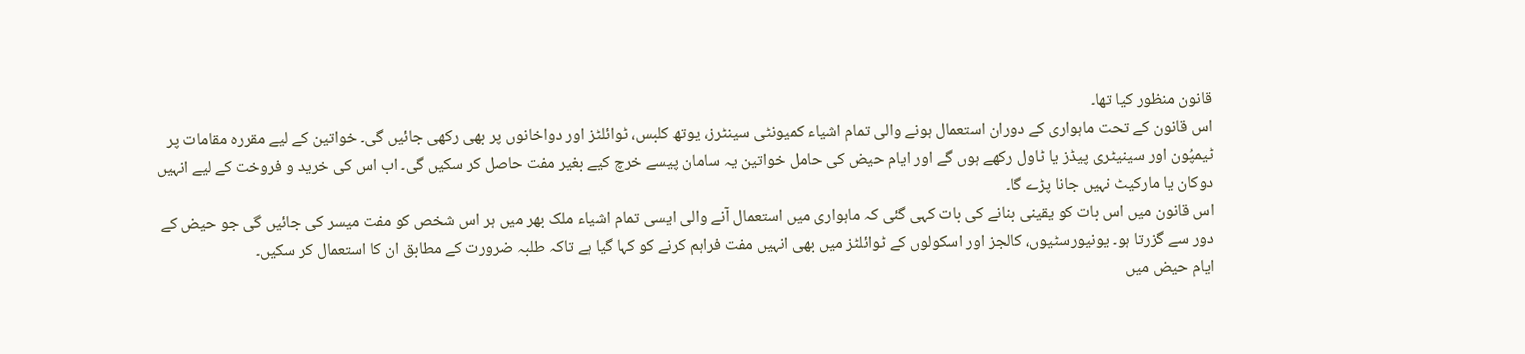قانون منظور کیا تھا۔
اس قانون کے تحت ماہواری کے دوران استعمال ہونے والی تمام اشیاء کمیونٹی سینٹرز، یوتھ کلبس، ٹوائلٹز اور دواخانوں پر بھی رکھی جائیں گی۔ خواتین کے لیے مقررہ مقامات پر ٹیمپُون اور سینیٹری پیڈز یا ٹاول رکھے ہوں گے اور ایام حیض کی حامل خواتین یہ سامان پیسے خرچ کیے بغیر مفت حاصل کر سکیں گی۔ اب اس کی خرید و فروخت کے لیے انہیں دوکان یا مارکیٹ نہیں جانا پڑے گا۔
اس قانون میں اس بات کو یقینی بنانے کی بات کہی گئی کہ ماہواری میں استعمال آنے والی ایسی تمام اشیاء ملک بھر میں ہر اس شخص کو مفت میسر کی جائیں گی جو حیض کے دور سے گزرتا ہو۔ یونیورسٹیوں، کالجز اور اسکولوں کے ٹوائلٹز میں بھی انہیں مفت فراہم کرنے کو کہا گيا ہے تاکہ طلبہ ضرورت کے مطابق ان کا استعمال کر سکیں۔
ایام حیض میں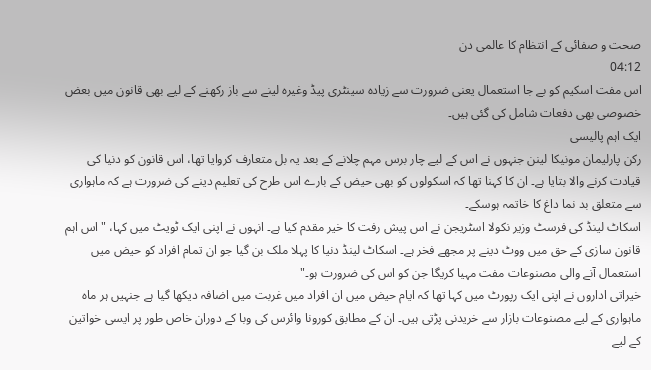صحت و صفائی کے انتظام کا عالمی دن
04:12
اس مفت اسکیم کو بے جا استعمال یعنی ضرورت سے زیادہ سینٹری پیڈ وغیرہ لینے سے باز رکھنے کے لیے بھی قانون میں بعض خصوصی بھی دفعات شامل کی گئی ہیں۔
ایک اہم پالیسی
رکن پارلیمان مونیکا لینن جنہوں نے اس کے لیے چار برس مہم چلانے کے بعد یہ بل متعارف کروایا تھا، اس قانون کو دنیا کی قیادت کرنے والا بتایا ہے۔ ان کا کہنا تھا کہ اسکولوں کو بھی حیض کے بارے اس طرح کی تعلیم دینے کی ضرورت ہے کہ ماہواری سے متعلق بد نما داغ کا خاتمہ ہوسکے۔
اسکاٹ لینڈ کی فرسٹ وزیر نکولا اسٹریجن نے اس پیش رفت کا خیر مقدم کیا ہے۔ انہوں نے اپنی ایک ٹویٹ میں کہا، "اس اہم قانون سازی کے حق میں ووٹ دینے پر مجھے فخر ہے۔ اسکاٹ لینڈ دنیا کا پہلا ملک بن گيا جو ان تمام افراد کو حیض میں استعمال آنے والی مصنوعات مفت مہیا کریگا جن کو اس کی ضرورت ہو۔"
خیراتی اداروں نے اپنی ایک رپورٹ میں کہا تھا کہ ایام حیض میں ان افراد میں غربت میں اضافہ دیکھا گیا ہے جنہیں ہر ماہ ماہواری کے لیے مصنوعات بازار سے خریدنی پڑتی ہیں۔ ان کے مطابق کورونا وائرس کی وبا کے دوران خاص طور پر ایسی خواتین کے لیے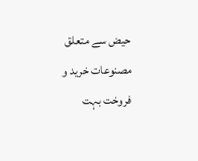حیض سے متعلق مصنوعات خرید و فروخت بہت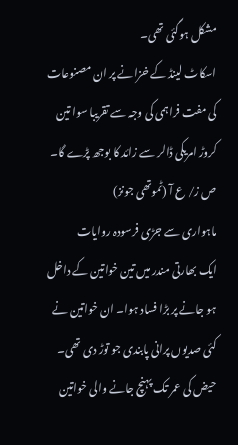مشکل ہوگئی تھی۔
اسکاٹ لینڈ کے خزانے پر ان مصنوعات کی مفت فراہمی کی وجہ سے تقریبا سوا تین کروڑ امریکی ڈالر سے زائد کا بوجھ پڑے گا۔
ص ز/ ع آ (ٹموتھی جونز)
ماہواری سے جڑی فرسودہ روایات
ایک بھارتی مندر میں تین خواتین کے داخل ہو جانے پر بڑا فساد ہوا۔ ان خواتین نے کئی صدیوں پرانی پابندی جو توڑ دی تھی۔ حیض کی عمر تک پہنچ جانے والی خواتین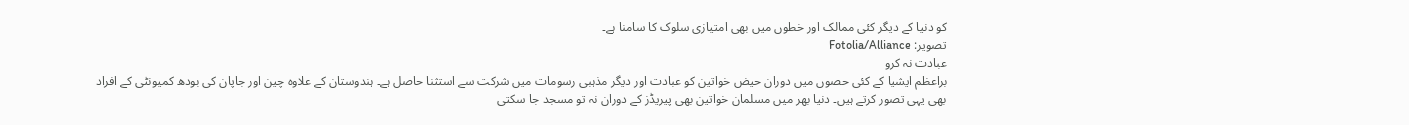کو دنیا کے دیگر کئی ممالک اور خطوں میں بھی امتیازی سلوک کا سامنا ہے۔
تصویر: Fotolia/Alliance
عبادت نہ کرو
براعظم ایشیا کے کئی حصوں میں دوران حیض خواتین کو عبادت اور دیگر مذہبی رسومات میں شرکت سے استثنا حاصل ہے۔ ہندوستان کے علاوہ چین اور جاپان کی بودھ کمیونٹی کے افراد بھی یہی تصور کرتے ہیں۔ دنیا بھر میں مسلمان خواتین بھی پیریڈز کے دوران نہ تو مسجد جا سکتی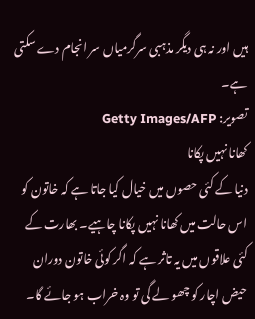ہیں اور نہ ہی دیگر مذہبی سرگرمیاں سر انجام دے سکتی ہے۔
تصویر: Getty Images/AFP
کھانا نہیں پکانا
دنیا کے کئی حصوں میں خیال کیا جاتا ہے کہ خاتون کو اس حالت میں کھانا نہیں پکانا چاہیے۔ بھارت کے کئی علاقوں میں یہ تاثر ہے کہ اگر کوئی خاتون دوران حیض اچار کو چھو لے گی تو وہ خراب ہو جائے گا۔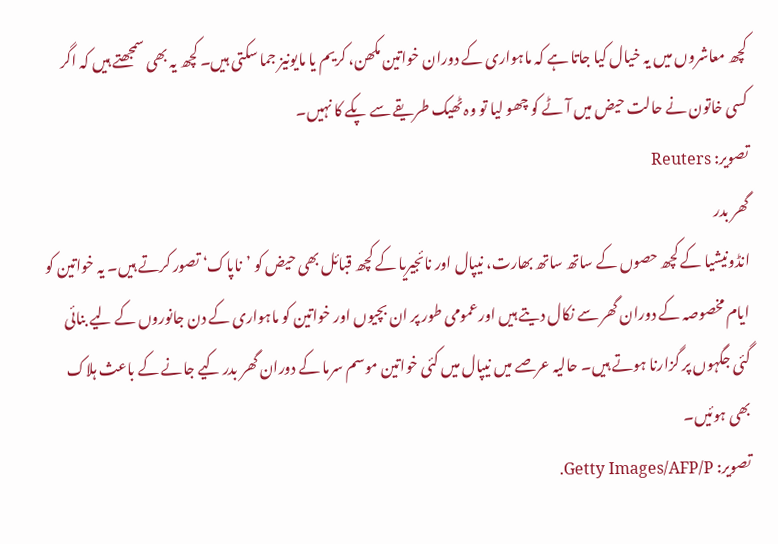کچھ معاشروں میں یہ خیال کیا جاتا ہے کہ ماہواری کے دوران خواتین مکھن، کریم یا مایونیز جما سکتی ہیں۔ کچھ یہ بھی سمجھتے ہیں کہ اگر کسی خاتون نے حالت حیض میں آٹے کو چھو لیا تو وہ ٹھیک طریقے سے پکے کا نہیں۔
تصویر: Reuters
گھر بدر
انڈونیشیا کے کچھ حصوں کے ساتھ ساتھ بھارت، نیپال اور نائجیریا کے کچھ قبائل بھی حیض کو ’ناپاک‘ تصور کرتے ہیں۔ یہ خواتین کو ایام مخصوصہ کے دوران گھر سے نکال دیتے ہیں اور عمومی طور پر ان بچیوں اور خواتین کو ماہواری کے دن جانوروں کے لیے بنائی گئی جگہوں پر گزارنا ہوتے ہیں۔ حالیہ عرصے میں نیپال میں کئی خواتین موسم سرما کے دوران گھر بدر کیے جانے کے باعث ہلاک بھی ہوئیں۔
تصویر: Getty Images/AFP/P.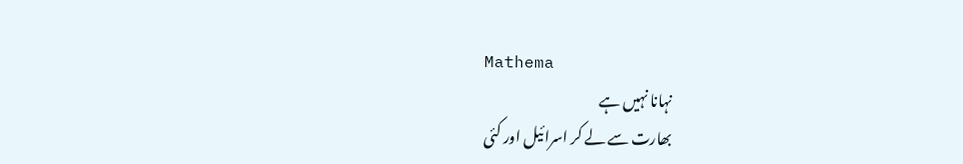Mathema
نہانا نہیں ہے
بھارت سے لے کر اسرائیل اور کئی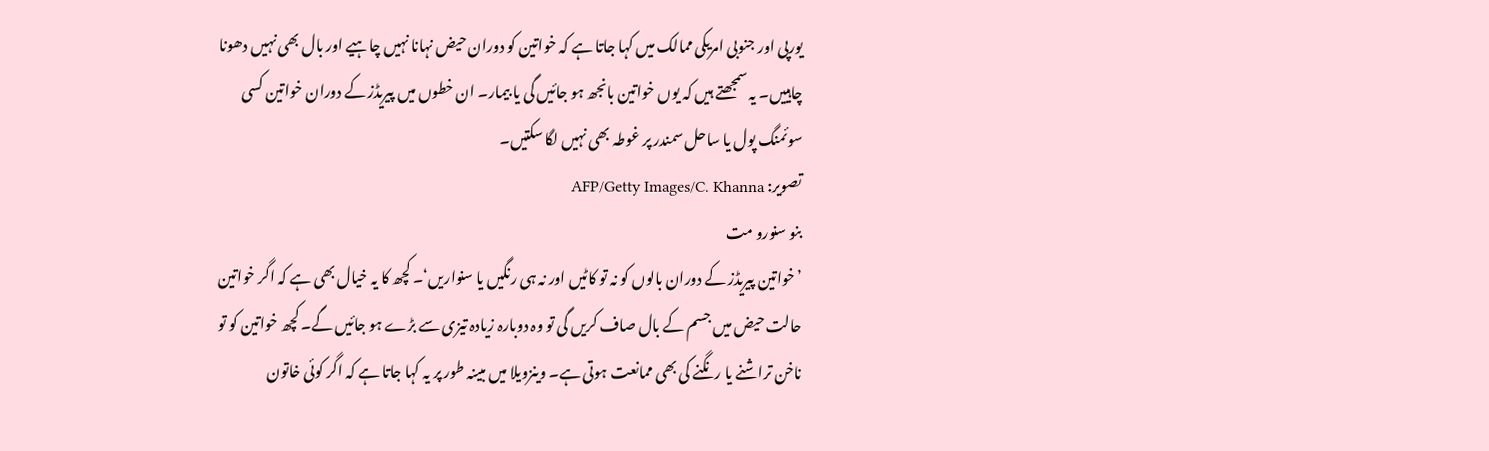یورپی اور جنوبی امریکی ممالک میں کہا جاتا ہے کہ خواتین کو دوران حیض نہانا نہیں چاہیے اور بال بھی نہیں دھونا چاہییں۔ یہ سمجھتے ہیں کہ یوں خواتین بانجھ ہو جائیں گی یا بیمار۔ ان خطوں میں پیریڈز کے دوران خواتین کسی سوئمنگ پول یا ساحل سمندر پر غوطہ بھی نہیں لگا سکتیں۔
تصویر: AFP/Getty Images/C. Khanna
بنو سنورو مت
’خواتین پیریڈز کے دوران بالوں کو نہ تو کاٹیں اور نہ ہی رنگیں یا سنواریں‘۔ کچھ کا یہ خیال بھی ہے کہ اگر خواتین حالت حیض میں جسم کے بال صاف کریں گی تو وہ دوبارہ زیادہ تیزی سے بڑے ہو جائیں گے۔ کچھ خواتین کو تو ناخن تراشنے یا رنگنے کی بھی ممانعت ہوتی ہے۔ وینزویلا میں مبینہ طور پر یہ کہا جاتا ہے کہ اگر کوئی خاتون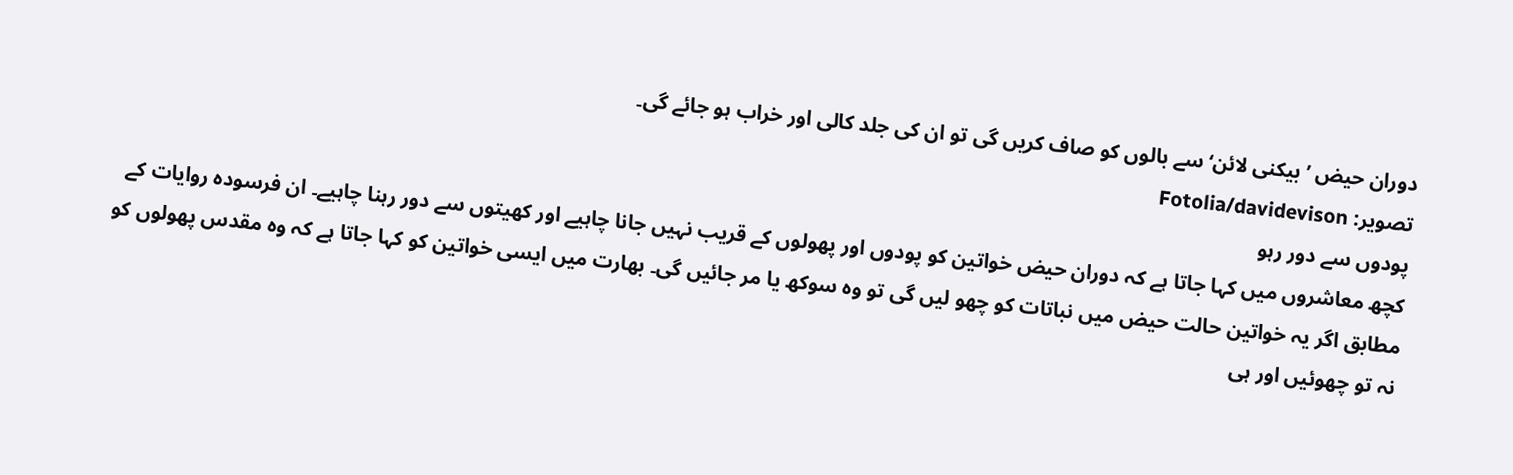دوران حیض ’بیکنی لائن‘ سے بالوں کو صاف کریں گی تو ان کی جلد کالی اور خراب ہو جائے گی۔
تصویر: Fotolia/davidevison
پودوں سے دور رہو
کچھ معاشروں میں کہا جاتا ہے کہ دوران حیض خواتین کو پودوں اور پھولوں کے قریب نہیں جانا چاہیے اور کھیتوں سے دور رہنا چاہیے۔ ان فرسودہ روایات کے مطابق اگر یہ خواتین حالت حیض میں نباتات کو چھو لیں گی تو وہ سوکھ یا مر جائیں گی۔ بھارت میں ایسی خواتین کو کہا جاتا ہے کہ وہ مقدس پھولوں کو نہ تو چھوئیں اور ہی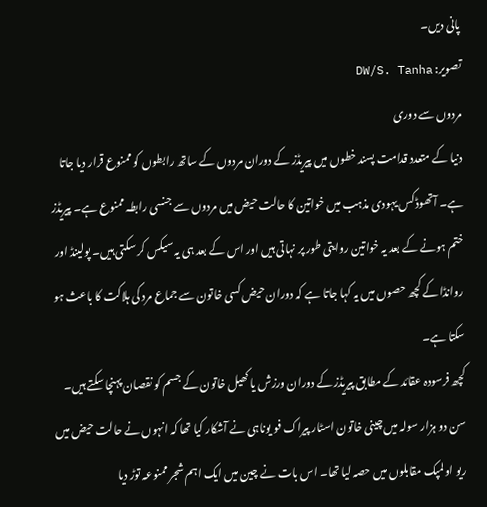پانی دیں۔
تصویر: DW/S. Tanha
مردوں سے دوری
دنیا کے متعدد قدامت پسند خطوں میں پیریڈز کے دوران مردوں کے ساتھ رابطوں کو ممنوع قرار دیا جاتا ہے۔ آتھوڈکس یہودی مذہب میں خواتین کا حالت حیض میں مردوں سے جنسی رابطہ ممنوع ہے۔ پیریڈز ختم ہونے کے بعد یہ خواتین روایتی طور پر نہاتی ہیں اور اس کے بعد ہی یہ سیکس کر سکتی ہیں۔ پولینڈ اور روانڈا کے کچھ حصوں میں یہ کہا جاتا ہے کہ دوران حیض کسی خاتون سے جماع مرد کی ہلاکت کا باعث ہو سکتا ہے۔
کچھ فرسودہ عقائد کے مطابق پیریڈز کے دوران ورزش یا کھیل خاتون کے جسم کو نقصان پہنچا سکتے ہیں۔ سن دو ہزار سولہ میں چینی خاتون اسٹار پیراک فو یوناہی نے آشکار کیا تھا کہ انہوں نے حالت حیض میں ریو اولمپک مقابلوں میں حصہ لیا تھا۔ اس بات نے چین میں ایک اہم شجر ممنوعہ توڑ دیا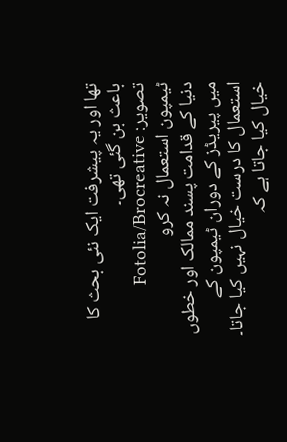تھا اور یہ پیشرفت ایک نئی بحث کا باعث بن گئی تھی۔
تصویر: Fotolia/Brocreative
ٹیمپون استعمال نہ کرو
دنیا کے قدامت پسند ممالک اور خطوں میں پیریڈز کے دوران ٹیمپون کے استعمال کا درست خیال نہیں کیا جاتا۔ خیال کیا جاتا ہے کہ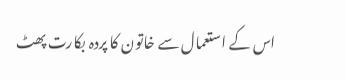اس کے استعمال سے خاتون کا پردہ بکارت پھٹ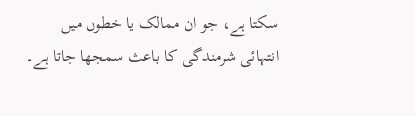سکتا ہے، جو ان ممالک یا خطوں میں انتہائی شرمندگی کا باعث سمجھا جاتا ہے۔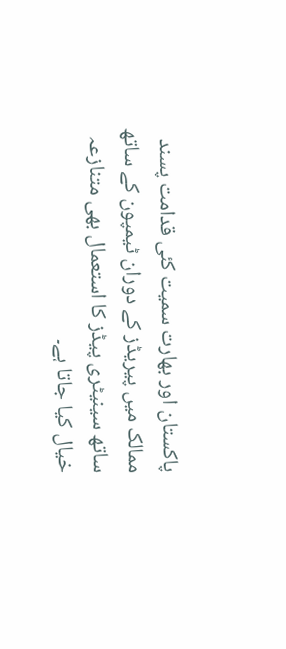پاکستان اور بھارت سمیت کئی قدامت پسند ممالک میں پیریڈز کے دوران ٹیمپون کے ساتھ ساتھ سینیٹری پیڈز کا استعمال بھی متنازعہ خیال کیا جاتا ہے۔